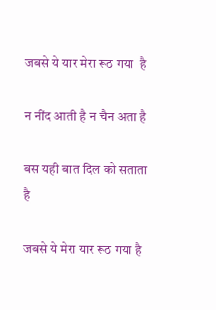जबसे ये यार मेरा रूठ गया  है

न नींद आती है न चैन अता है

बस यही बात दिल को सताता है

जबसे ये मेरा यार रूठ गया है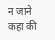न जाने कहा की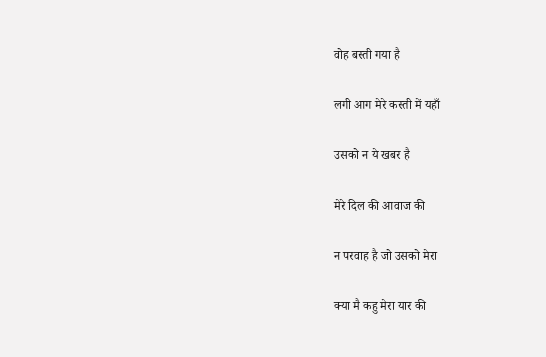वोह बस्ती गया है

लगी आग मेरे कस्ती में यहाँ

उसको न ये खबर है

मेरे दिल की आवाज की

न परवाह है जो उसको मेरा

क्या मै कहु मेरा यार की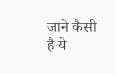जाने कैसी है ये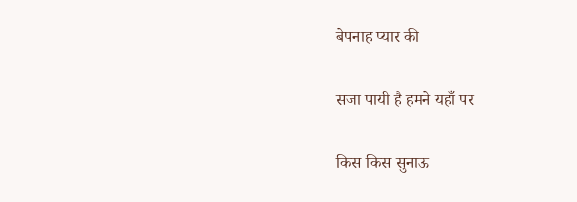बेपनाह प्यार की

सजा पायी है हमने यहाँ पर

किस किस सुनाऊ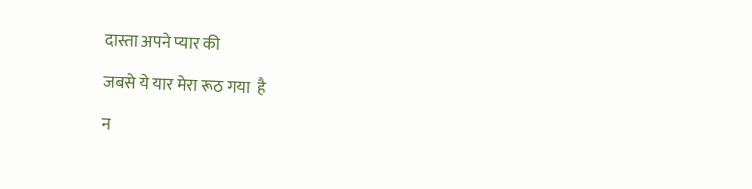दास्ता अपने प्यार की

जबसे ये यार मेरा रूठ गया  है

न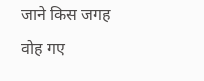जाने किस जगह वोह गए